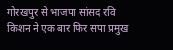गोरखपुर से भाजपा सांसद रवि किशन ने एक बार फिर सपा प्रमुख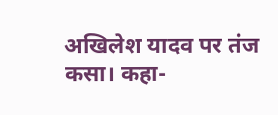अखिलेश यादव पर तंज कसा। कहा-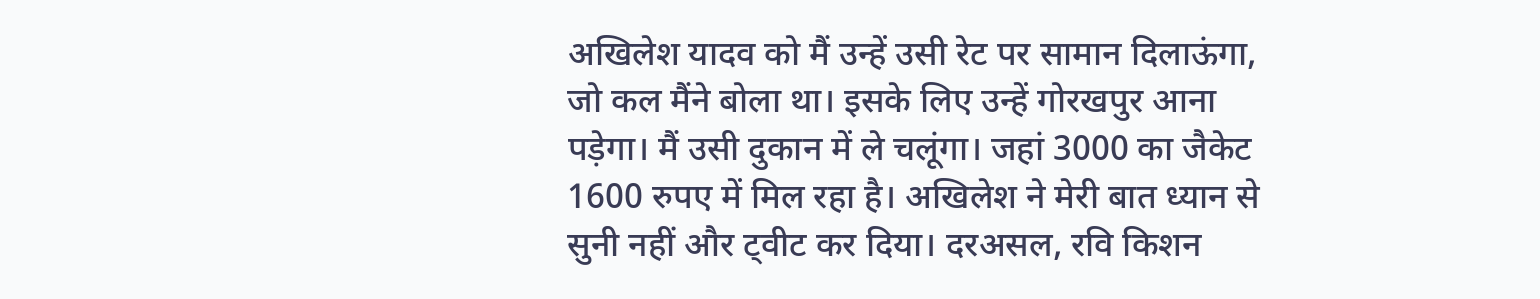अखिलेश यादव को मैं उन्हें उसी रेट पर सामान दिलाऊंगा, जो कल मैंने बोला था। इसके लिए उन्हें गोरखपुर आना पड़ेगा। मैं उसी दुकान में ले चलूंगा। जहां 3000 का जैकेट 1600 रुपए में मिल रहा है। अखिलेश ने मेरी बात ध्यान से सुनी नहीं और ट्वीट कर दिया। दरअसल, रवि किशन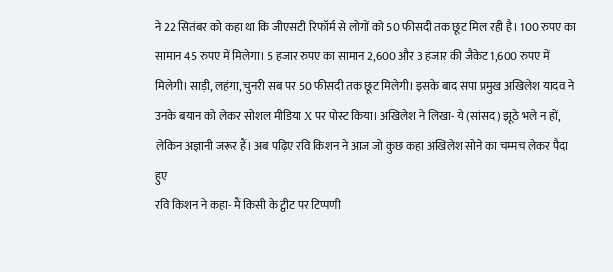ने 22 सितंबर को कहा था कि जीएसटी रिफॉर्म से लोगों को 50 फीसदी तक छूट मिल रही है। 100 रुपए का सामान 45 रुपए में मिलेगा। 5 हजार रुपए का सामान 2,600 और 3 हजार की जैकेट 1,600 रुपए में मिलेगी। साड़ी, लहंगा, चुनरी सब पर 50 फीसदी तक छूट मिलेगी। इसके बाद सपा प्रमुख अखिलेश यादव ने उनके बयान को लेकर सोशल मीडिया X पर पोस्ट किया। अखिलेश ने लिखा- ये (सांसद) झूठे भले न हों, लेकिन अज्ञानी जरूर हैं। अब पढ़िए रवि किशन ने आज जो कुछ कहा अखिलेश सोने का चम्मच लेकर पैदा हुए
रवि किशन ने कहा- मैं किसी के ट्वीट पर टिप्पणी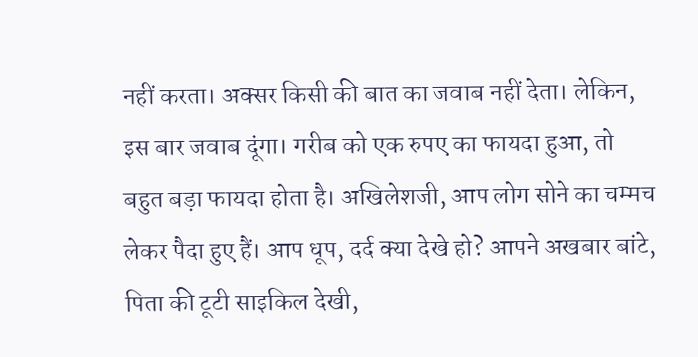नहीं करता। अक्सर किसी की बात का जवाब नहीं देता। लेकिन, इस बार जवाब दूंगा। गरीब को एक रुपए का फायदा हुआ, तो बहुत बड़ा फायदा होता है। अखिलेशजी, आप लोग सोने का चम्मच लेकर पैदा हुए हैं। आप धूप, दर्द क्या देखे हो? आपने अखबार बांटे, पिता की टूटी साइकिल देखी,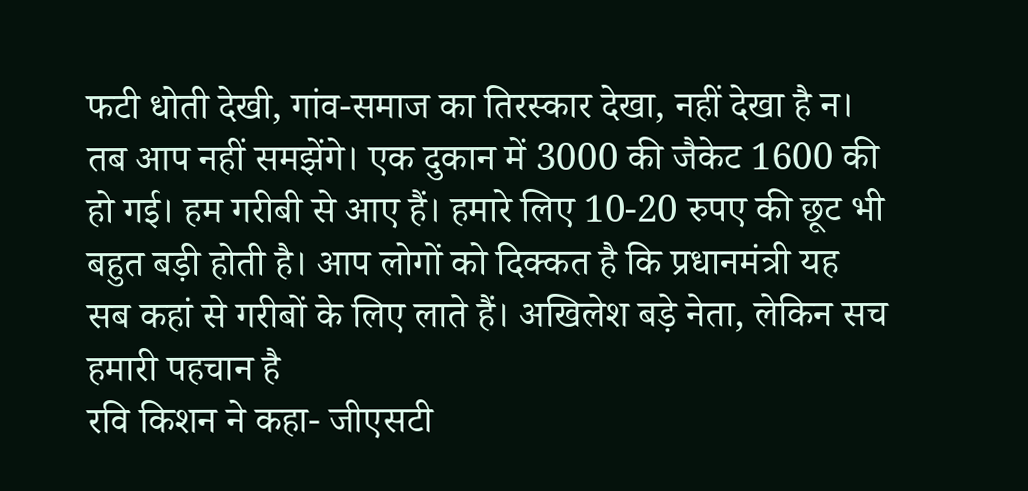फटी धोती देखी, गांव-समाज का तिरस्कार देखा, नहीं देखा है न। तब आप नहीं समझेंगे। एक दुकान में 3000 की जैकेट 1600 की हो गई। हम गरीबी से आए हैं। हमारे लिए 10-20 रुपए की छूट भी बहुत बड़ी होती है। आप लोगों को दिक्कत है कि प्रधानमंत्री यह सब कहां से गरीबों के लिए लाते हैं। अखिलेश बड़े नेता, लेकिन सच हमारी पहचान है
रवि किशन ने कहा- जीएसटी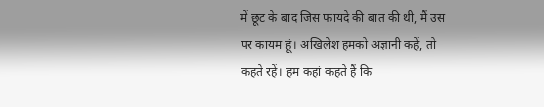में छूट के बाद जिस फायदे की बात की थी, मैं उस पर कायम हूं। अखिलेश हमको अज्ञानी कहें, तो कहते रहें। हम कहां कहते हैं कि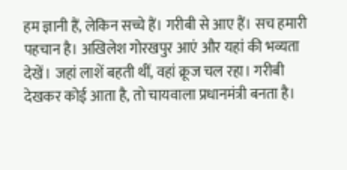हम ज्ञानी हैं, लेकिन सच्चे हैं। गरीबी से आए हैं। सच हमारी पहचान है। अखिलेश गोरखपुर आएं और यहां की भव्यता देखें। जहां लाशें बहती थीं, वहां क्रूज चल रहा। गरीबी देखकर कोई आता है, तो चायवाला प्रधानमंत्री बनता है।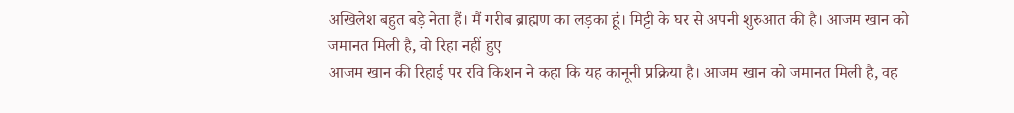अखिलेश बहुत बड़े नेता हैं। मैं गरीब ब्राह्मण का लड़का हूं। मिट्टी के घर से अपनी शुरुआत की है। आजम खान को जमानत मिली है, वो रिहा नहीं हुए
आजम खान की रिहाई पर रवि किशन ने कहा कि यह कानूनी प्रक्रिया है। आजम खान को जमानत मिली है, वह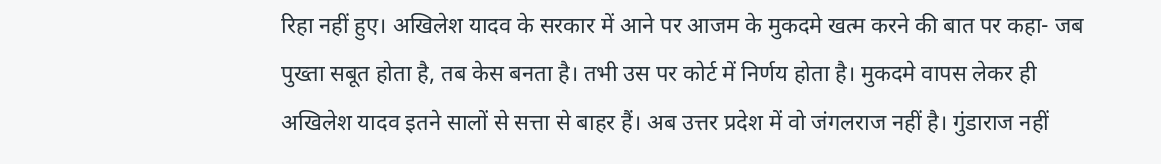रिहा नहीं हुए। अखिलेश यादव के सरकार में आने पर आजम के मुकदमे खत्म करने की बात पर कहा- जब पुख्ता सबूत होता है, तब केस बनता है। तभी उस पर कोर्ट में निर्णय होता है। मुकदमे वापस लेकर ही अखिलेश यादव इतने सालों से सत्ता से बाहर हैं। अब उत्तर प्रदेश में वो जंगलराज नहीं है। गुंडाराज नहीं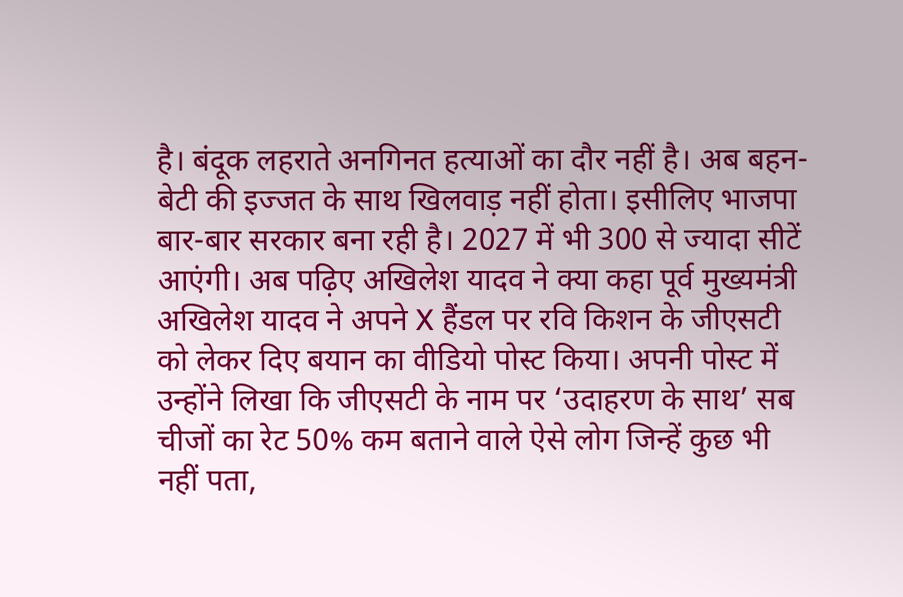है। बंदूक लहराते अनगिनत हत्याओं का दौर नहीं है। अब बहन-बेटी की इज्जत के साथ खिलवाड़ नहीं होता। इसीलिए भाजपा बार-बार सरकार बना रही है। 2027 में भी 300 से ज्यादा सीटें आएंगी। अब पढ़िए अखिलेश यादव ने क्या कहा पूर्व मुख्यमंत्री अखिलेश यादव ने अपने X हैंडल पर रवि किशन के जीएसटी को लेकर दिए बयान का वीडियो पोस्ट किया। अपनी पोस्ट में उन्होंने लिखा कि जीएसटी के नाम पर ‘उदाहरण के साथ’ सब चीजों का रेट 50% कम बताने वाले ऐसे लोग जिन्हें कुछ भी नहीं पता,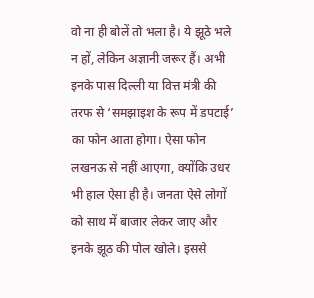वो ना ही बोलें तो भला है। ये झूठे भले न हों, लेकिन अज्ञानी जरूर हैं। अभी इनके पास दिल्ली या वित्त मंत्री की तरफ से ‘समझाइश के रूप में डपटाई’ का फोन आता होगा। ऐसा फोन लखनऊ से नहीं आएगा, क्योंकि उधर भी हाल ऐसा ही है। जनता ऐसे लोगों को साथ में बाजार लेकर जाए और इनके झूठ की पोल खोले। इससे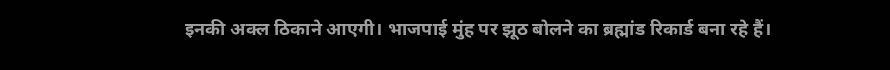इनकी अक्ल ठिकाने आएगी। भाजपाई मुंह पर झूठ बोलने का ब्रह्मांड रिकार्ड बना रहे हैं।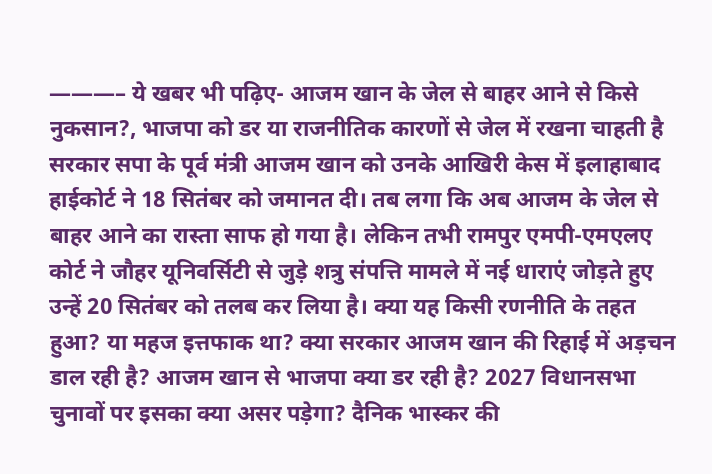———– ये खबर भी पढ़िए- आजम खान के जेल से बाहर आने से किसे नुकसान?, भाजपा को डर या राजनीतिक कारणों से जेल में रखना चाहती है सरकार सपा के पूर्व मंत्री आजम खान को उनके आखिरी केस में इलाहाबाद हाईकोर्ट ने 18 सितंबर को जमानत दी। तब लगा कि अब आजम के जेल से बाहर आने का रास्ता साफ हो गया है। लेकिन तभी रामपुर एमपी-एमएलए कोर्ट ने जौहर यूनिवर्सिटी से जुड़े शत्रु संपत्ति मामले में नई धाराएं जोड़ते हुए उन्हें 20 सितंबर को तलब कर लिया है। क्या यह किसी रणनीति के तहत हुआ? या महज इत्तफाक था? क्या सरकार आजम खान की रिहाई में अड़चन डाल रही है? आजम खान से भाजपा क्या डर रही है? 2027 विधानसभा चुनावों पर इसका क्या असर पड़ेगा? दैनिक भास्कर की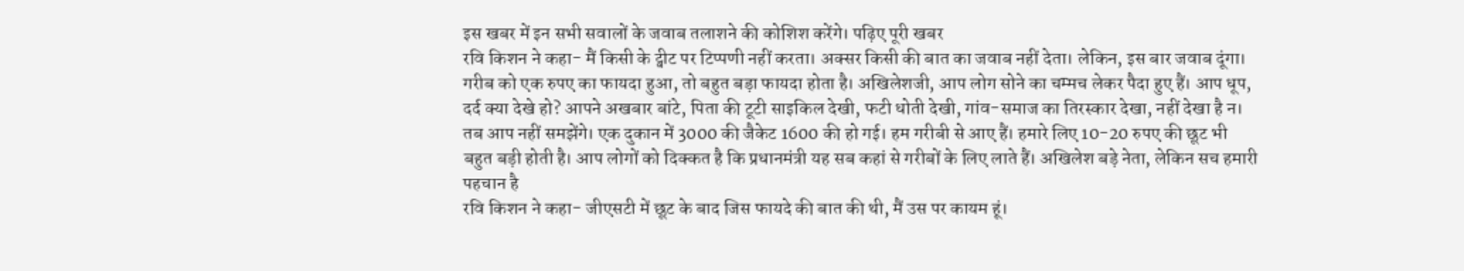इस खबर में इन सभी सवालों के जवाब तलाशने की कोशिश करेंगे। पढ़िए पूरी खबर
रवि किशन ने कहा- मैं किसी के ट्वीट पर टिप्पणी नहीं करता। अक्सर किसी की बात का जवाब नहीं देता। लेकिन, इस बार जवाब दूंगा। गरीब को एक रुपए का फायदा हुआ, तो बहुत बड़ा फायदा होता है। अखिलेशजी, आप लोग सोने का चम्मच लेकर पैदा हुए हैं। आप धूप, दर्द क्या देखे हो? आपने अखबार बांटे, पिता की टूटी साइकिल देखी, फटी धोती देखी, गांव-समाज का तिरस्कार देखा, नहीं देखा है न। तब आप नहीं समझेंगे। एक दुकान में 3000 की जैकेट 1600 की हो गई। हम गरीबी से आए हैं। हमारे लिए 10-20 रुपए की छूट भी बहुत बड़ी होती है। आप लोगों को दिक्कत है कि प्रधानमंत्री यह सब कहां से गरीबों के लिए लाते हैं। अखिलेश बड़े नेता, लेकिन सच हमारी पहचान है
रवि किशन ने कहा- जीएसटी में छूट के बाद जिस फायदे की बात की थी, मैं उस पर कायम हूं।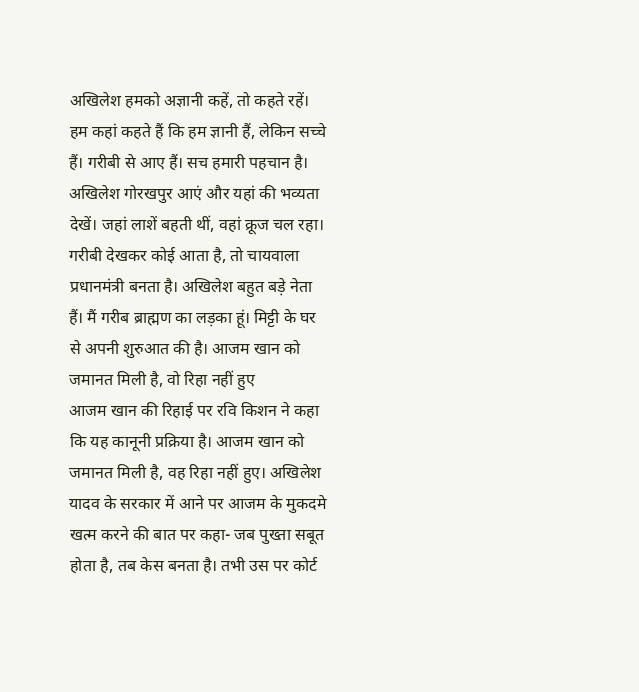अखिलेश हमको अज्ञानी कहें, तो कहते रहें। हम कहां कहते हैं कि हम ज्ञानी हैं, लेकिन सच्चे हैं। गरीबी से आए हैं। सच हमारी पहचान है। अखिलेश गोरखपुर आएं और यहां की भव्यता देखें। जहां लाशें बहती थीं, वहां क्रूज चल रहा। गरीबी देखकर कोई आता है, तो चायवाला प्रधानमंत्री बनता है। अखिलेश बहुत बड़े नेता हैं। मैं गरीब ब्राह्मण का लड़का हूं। मिट्टी के घर से अपनी शुरुआत की है। आजम खान को जमानत मिली है, वो रिहा नहीं हुए
आजम खान की रिहाई पर रवि किशन ने कहा कि यह कानूनी प्रक्रिया है। आजम खान को जमानत मिली है, वह रिहा नहीं हुए। अखिलेश यादव के सरकार में आने पर आजम के मुकदमे खत्म करने की बात पर कहा- जब पुख्ता सबूत होता है, तब केस बनता है। तभी उस पर कोर्ट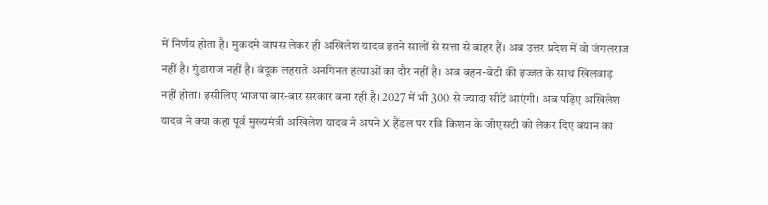में निर्णय होता है। मुकदमे वापस लेकर ही अखिलेश यादव इतने सालों से सत्ता से बाहर हैं। अब उत्तर प्रदेश में वो जंगलराज नहीं है। गुंडाराज नहीं है। बंदूक लहराते अनगिनत हत्याओं का दौर नहीं है। अब बहन-बेटी की इज्जत के साथ खिलवाड़ नहीं होता। इसीलिए भाजपा बार-बार सरकार बना रही है। 2027 में भी 300 से ज्यादा सीटें आएंगी। अब पढ़िए अखिलेश यादव ने क्या कहा पूर्व मुख्यमंत्री अखिलेश यादव ने अपने X हैंडल पर रवि किशन के जीएसटी को लेकर दिए बयान का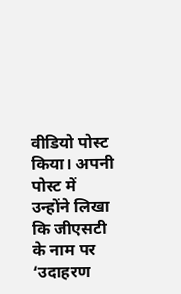वीडियो पोस्ट किया। अपनी पोस्ट में उन्होंने लिखा कि जीएसटी के नाम पर ‘उदाहरण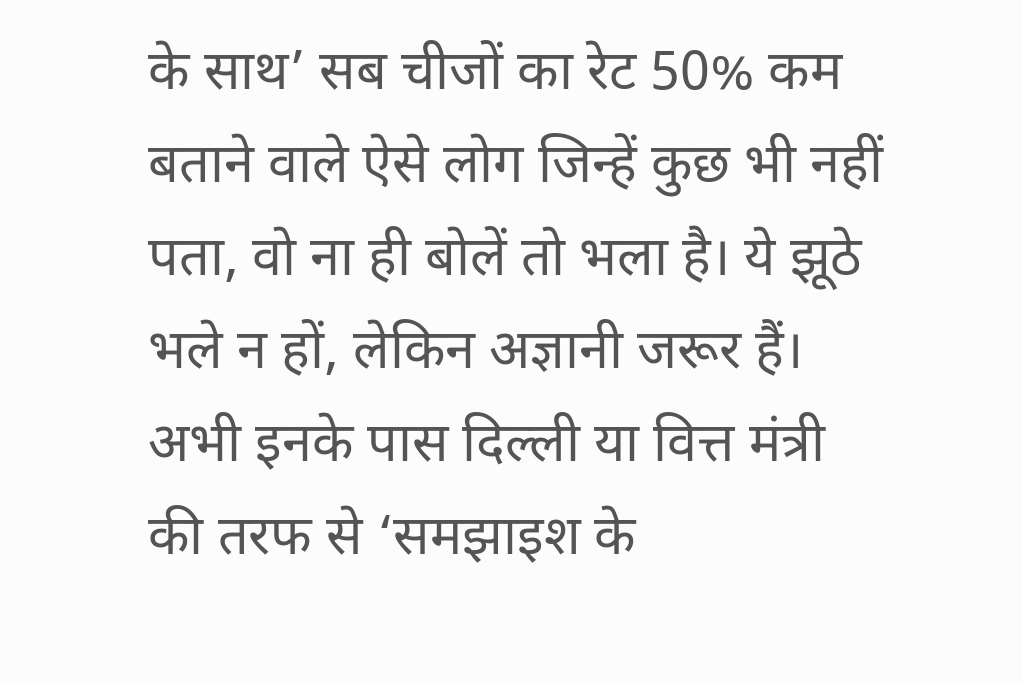के साथ’ सब चीजों का रेट 50% कम बताने वाले ऐसे लोग जिन्हें कुछ भी नहीं पता, वो ना ही बोलें तो भला है। ये झूठे भले न हों, लेकिन अज्ञानी जरूर हैं। अभी इनके पास दिल्ली या वित्त मंत्री की तरफ से ‘समझाइश के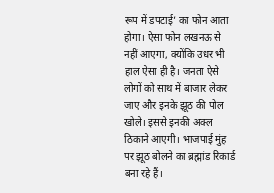रूप में डपटाई’ का फोन आता होगा। ऐसा फोन लखनऊ से नहीं आएगा, क्योंकि उधर भी हाल ऐसा ही है। जनता ऐसे लोगों को साथ में बाजार लेकर जाए और इनके झूठ की पोल खोले। इससे इनकी अक्ल ठिकाने आएगी। भाजपाई मुंह पर झूठ बोलने का ब्रह्मांड रिकार्ड बना रहे हैं।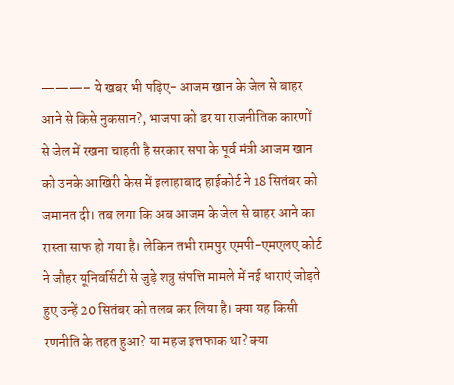———– ये खबर भी पढ़िए- आजम खान के जेल से बाहर आने से किसे नुकसान?, भाजपा को डर या राजनीतिक कारणों से जेल में रखना चाहती है सरकार सपा के पूर्व मंत्री आजम खान को उनके आखिरी केस में इलाहाबाद हाईकोर्ट ने 18 सितंबर को जमानत दी। तब लगा कि अब आजम के जेल से बाहर आने का रास्ता साफ हो गया है। लेकिन तभी रामपुर एमपी-एमएलए कोर्ट ने जौहर यूनिवर्सिटी से जुड़े शत्रु संपत्ति मामले में नई धाराएं जोड़ते हुए उन्हें 20 सितंबर को तलब कर लिया है। क्या यह किसी रणनीति के तहत हुआ? या महज इत्तफाक था? क्या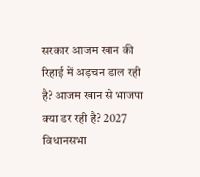सरकार आजम खान की रिहाई में अड़चन डाल रही है? आजम खान से भाजपा क्या डर रही है? 2027 विधानसभा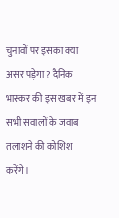चुनावों पर इसका क्या असर पड़ेगा? दैनिक भास्कर की इस खबर में इन सभी सवालों के जवाब तलाशने की कोशिश करेंगे।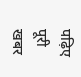पढ़िए पूरी खबर